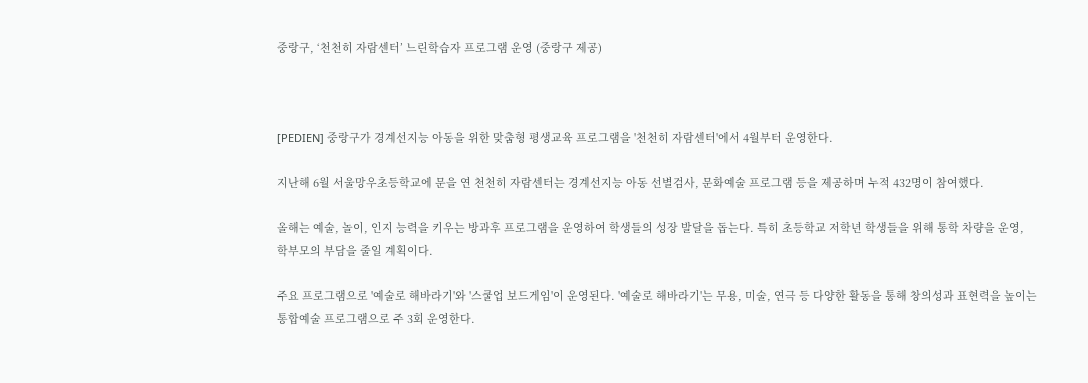중랑구, ‘천천히 자람센터’ 느린학습자 프로그램 운영 (중랑구 제공)



[PEDIEN] 중랑구가 경계선지능 아동을 위한 맞춤형 평생교육 프로그램을 '천천히 자람센터'에서 4월부터 운영한다.

지난해 6월 서울망우초등학교에 문을 연 천천히 자람센터는 경계선지능 아동 선별검사, 문화예술 프로그램 등을 제공하며 누적 432명이 참여했다.

올해는 예술, 놀이, 인지 능력을 키우는 방과후 프로그램을 운영하여 학생들의 성장 발달을 돕는다. 특히 초등학교 저학년 학생들을 위해 통학 차량을 운영, 학부모의 부담을 줄일 계획이다.

주요 프로그램으로 '예술로 해바라기'와 '스쿨업 보드게임'이 운영된다. '예술로 해바라기'는 무용, 미술, 연극 등 다양한 활동을 통해 창의성과 표현력을 높이는 통합예술 프로그램으로 주 3회 운영한다.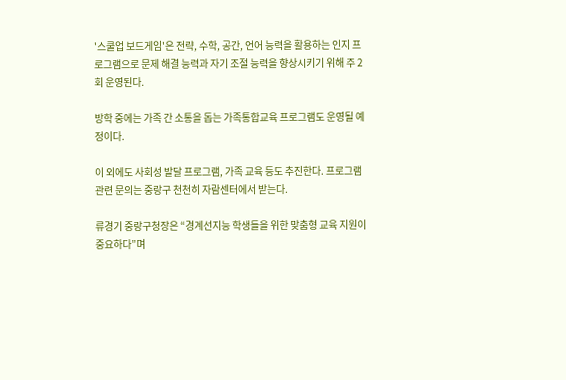'스쿨업 보드게임'은 전략, 수학, 공간, 언어 능력을 활용하는 인지 프로그램으로 문제 해결 능력과 자기 조절 능력을 향상시키기 위해 주 2회 운영된다.

방학 중에는 가족 간 소통을 돕는 가족통합교육 프로그램도 운영될 예정이다.

이 외에도 사회성 발달 프로그램, 가족 교육 등도 추진한다. 프로그램 관련 문의는 중랑구 천천히 자람센터에서 받는다.

류경기 중랑구청장은 “경계선지능 학생들을 위한 맞춤형 교육 지원이 중요하다”며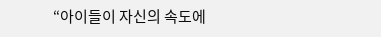“아이들이 자신의 속도에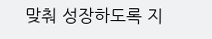맞춰 성장하도록 지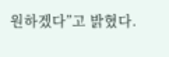원하겠다”고 밝혔다.